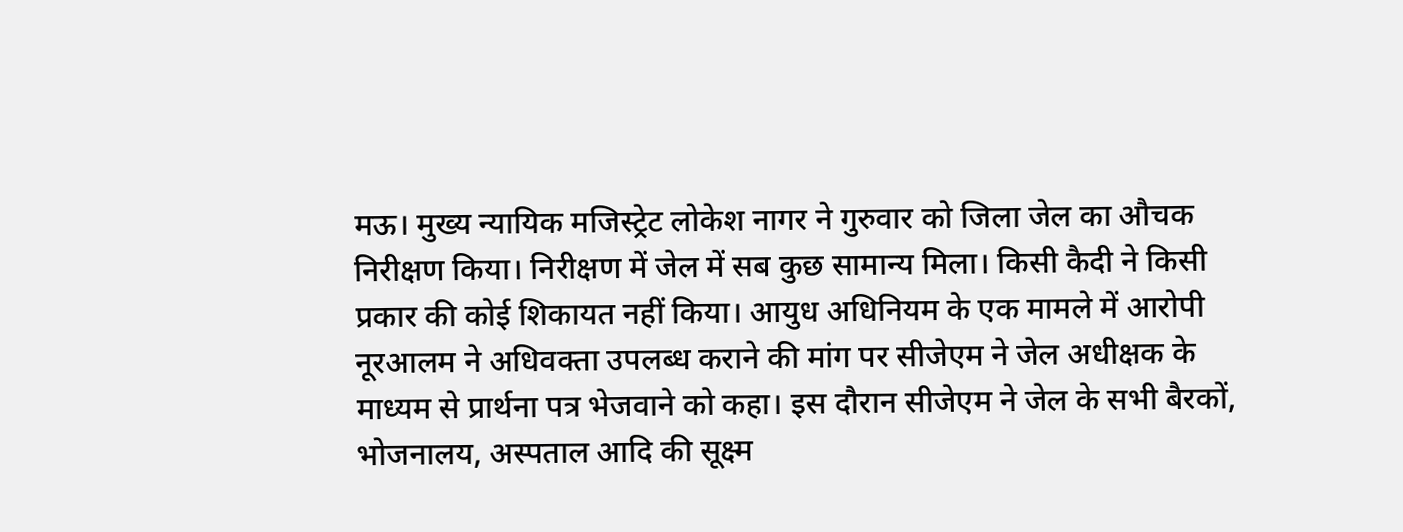मऊ। मुख्य न्यायिक मजिस्ट्रेट लोकेश नागर ने गुरुवार को जिला जेल का औचक निरीक्षण किया। निरीक्षण में जेल में सब कुछ सामान्य मिला। किसी कैदी ने किसी प्रकार की कोई शिकायत नहीं किया। आयुध अधिनियम के एक मामले में आरोपी नूरआलम ने अधिवक्ता उपलब्ध कराने की मांग पर सीजेएम ने जेल अधीक्षक के माध्यम से प्रार्थना पत्र भेजवाने को कहा। इस दौरान सीजेएम ने जेल के सभी बैरकों, भोजनालय, अस्पताल आदि की सूक्ष्म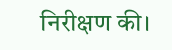निरीक्षण की।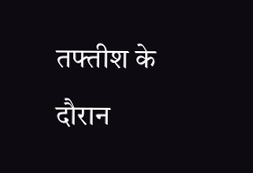तफ्तीश के दौरान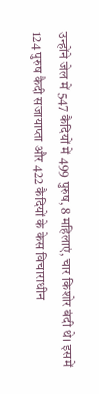उन्होंने जेल में 547 कैदियों में 499 पुरुष, 8 महिलाएं, चार किशोर बंदी थे। इसमें 124 पुरुष कैदी सजायाप्ता और 422 कैदियों के केस विचाराधीन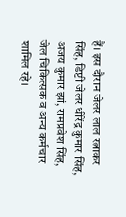हैं। इस दौरान जेलर लाल रत्नाकर सिंह, डिप्टी जेलर धीरेंद्र कुमार सिंह, अजय कुमार झां, रामप्रवेश सिंह, जेल चिकित्सक व अन्य कर्मचार शामिल रहे।